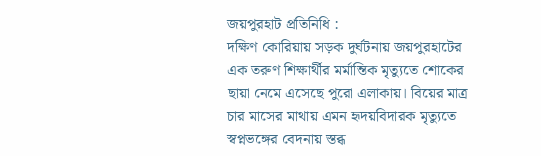জয়পুরহাট প্রতিনিধি :
দক্ষিণ কোরিয়ায় সড়ক দুর্ঘটনায় জয়পুরহাটের এক তরুণ শিক্ষার্থীর মর্মান্তিক মৃত্যুতে শোকের ছায়া নেমে এসেছে পুরো এলাকায়। বিয়ের মাত্র চার মাসের মাথায় এমন হৃদয়বিদারক মৃত্যুতে স্বপ্নভঙ্গের বেদনায় স্তব্ধ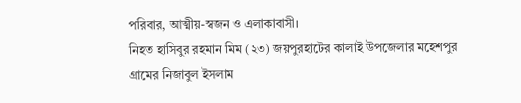পরিবার, আত্মীয়-স্বজন ও এলাকাবাসী।
নিহত হাসিবুর রহমান মিম (২৩) জয়পুরহাটের কালাই উপজেলার মহেশপুর গ্রামের নিজাবুল ইসলাম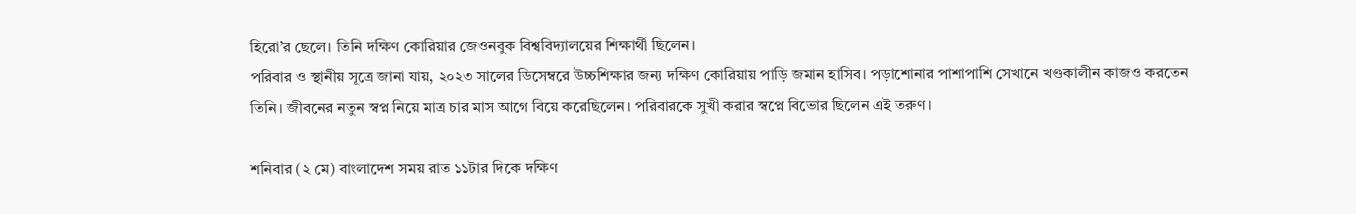হিরো’র ছেলে। তিনি দক্ষিণ কোরিয়ার জেওনবুক বিশ্ববিদ্যালয়ের শিক্ষার্থী ছিলেন।
পরিবার ও স্থানীয় সূত্রে জানা যায়, ২০২৩ সালের ডিসেম্বরে উচ্চশিক্ষার জন্য দক্ষিণ কোরিয়ায় পাড়ি জমান হাসিব। পড়াশোনার পাশাপাশি সেখানে খণ্ডকালীন কাজও করতেন তিনি। জীবনের নতুন স্বপ্ন নিয়ে মাত্র চার মাস আগে বিয়ে করেছিলেন। পরিবারকে সুখী করার স্বপ্নে বিভোর ছিলেন এই তরুণ।

শনিবার (২ মে) বাংলাদেশ সময় রাত ১১টার দিকে দক্ষিণ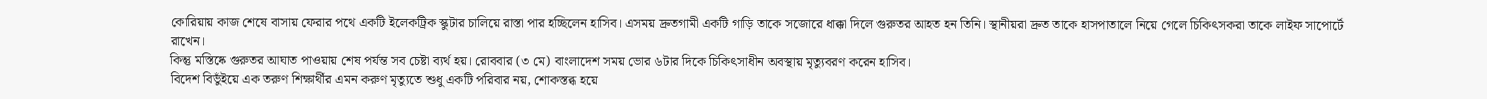কোরিয়ায় কাজ শেষে বাসায় ফেরার পথে একটি ইলেকট্রিক স্কুটার চালিয়ে রাস্তা পার হচ্ছিলেন হাসিব। এসময় দ্রুতগামী একটি গাড়ি তাকে সজোরে ধাক্কা দিলে গুরুতর আহত হন তিনি। স্থানীয়রা দ্রুত তাকে হাসপাতালে নিয়ে গেলে চিকিৎসকরা তাকে লাইফ সাপোর্টে রাখেন।
কিন্তু মস্তিষ্কে গুরুতর আঘাত পাওয়ায় শেষ পর্যন্ত সব চেষ্টা ব্যর্থ হয়। রোববার (৩ মে) বাংলাদেশ সময় ভোর ৬টার দিকে চিকিৎসাধীন অবস্থায় মৃত্যুবরণ করেন হাসিব।
বিদেশ বিভুঁইয়ে এক তরুণ শিক্ষার্থীর এমন করুণ মৃত্যুতে শুধু একটি পরিবার নয়, শোকস্তব্ধ হয়ে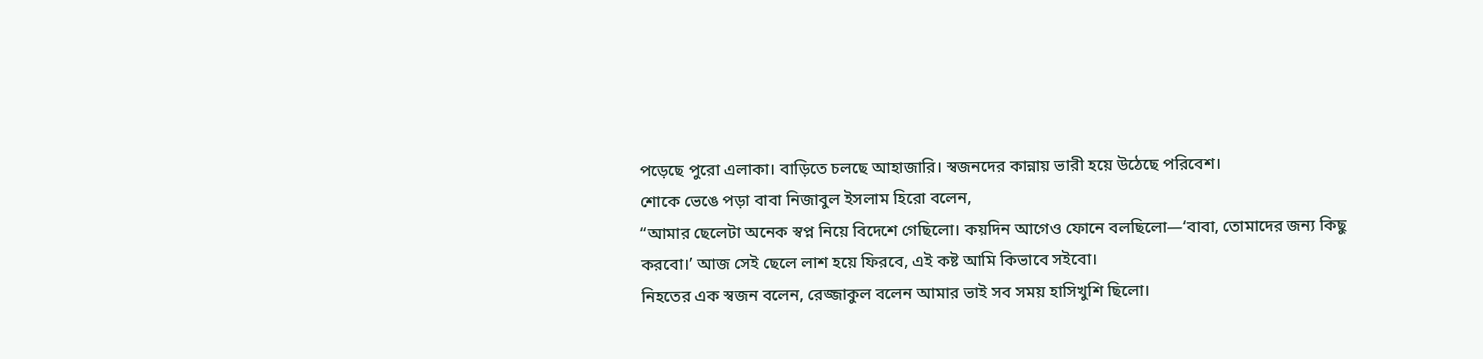পড়েছে পুরো এলাকা। বাড়িতে চলছে আহাজারি। স্বজনদের কান্নায় ভারী হয়ে উঠেছে পরিবেশ।
শোকে ভেঙে পড়া বাবা নিজাবুল ইসলাম হিরো বলেন,
“আমার ছেলেটা অনেক স্বপ্ন নিয়ে বিদেশে গেছিলো। কয়দিন আগেও ফোনে বলছিলো—‘বাবা, তোমাদের জন্য কিছু করবো।’ আজ সেই ছেলে লাশ হয়ে ফিরবে, এই কষ্ট আমি কিভাবে সইবো।
নিহতের এক স্বজন বলেন, রেজ্জাকুল বলেন আমার ভাই সব সময় হাসিখুশি ছিলো।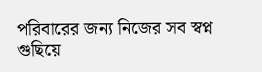পরিবারের জন্য নিজের সব স্বপ্ন গুছিয়ে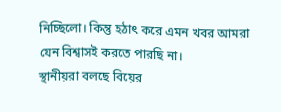নিচ্ছিলো। কিন্তু হঠাৎ করে এমন খবর আমরা যেন বিশ্বাসই করতে পারছি না।
স্থানীয়রা বলছে বিয়ের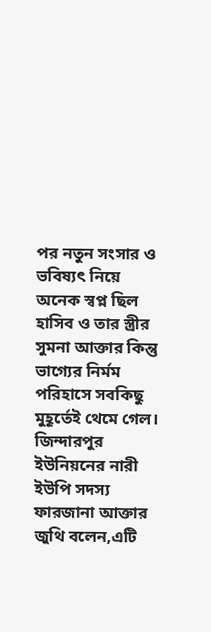পর নতুন সংসার ও ভবিষ্যৎ নিয়ে অনেক স্বপ্ন ছিল হাসিব ও তার স্ত্রীর সুমনা আক্তার কিন্তু ভাগ্যের নির্মম পরিহাসে সবকিছু মুহূর্তেই থেমে গেল।
জিন্দারপুর ইউনিয়নের নারী ইউপি সদস্য ফারজানা আক্তার জুথি বলেন,এটি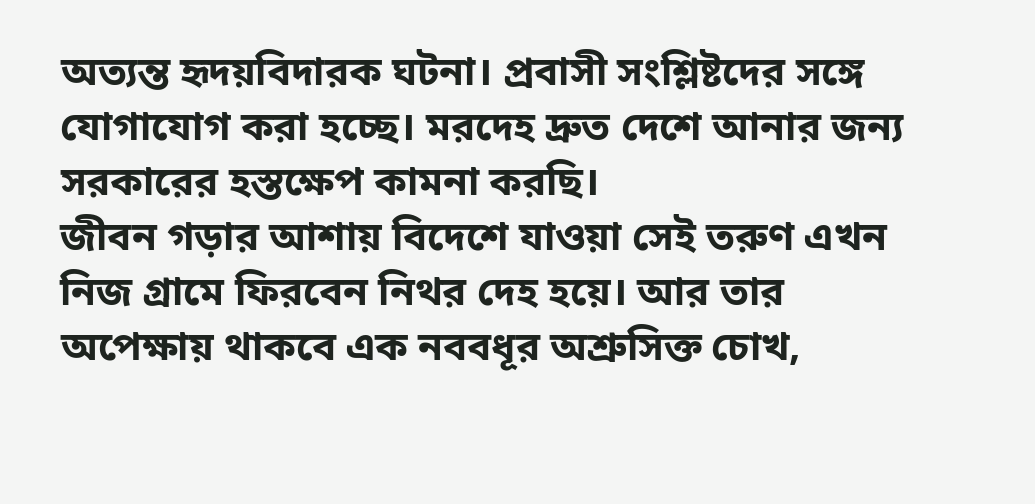অত্যন্ত হৃদয়বিদারক ঘটনা। প্রবাসী সংশ্লিষ্টদের সঙ্গে যোগাযোগ করা হচ্ছে। মরদেহ দ্রুত দেশে আনার জন্য সরকারের হস্তক্ষেপ কামনা করছি।
জীবন গড়ার আশায় বিদেশে যাওয়া সেই তরুণ এখন নিজ গ্রামে ফিরবেন নিথর দেহ হয়ে। আর তার অপেক্ষায় থাকবে এক নববধূর অশ্রুসিক্ত চোখ,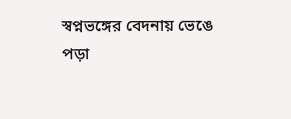স্বপ্নভঙ্গের বেদনায় ভেঙে পড়া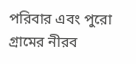পরিবার এবং পুরো গ্রামের নীরব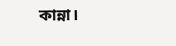কান্না।